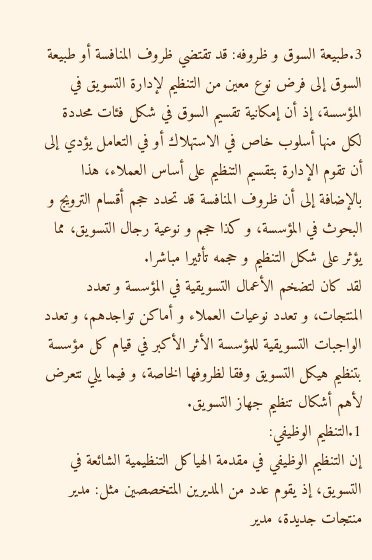3.طبيعة السوق و ظروفه: قد تقتضي ظروف المنافسة أو طبيعة السوق إلى فرض نوع معين من التنظيم لإدارة التسويق في المؤسسة، إذ أن إمكانية تقسيم السوق في شكل فئات محددة لكل منها أسلوب خاص في الاستهلاك أو في التعامل يؤدي إلى أن تقوم الإدارة بتقسيم التنظيم على أساس العملاء، هذا بالإضافة إلى أن ظروف المنافسة قد تحدد حجم أقسام الترويج و البحوث في المؤسسة، و كذا حجم و نوعية رجال التسويق، مما يؤثر على شكل التنظيم و حجمه تأثيرا مباشرا.
لقد كان لتضخم الأعمال التسويقية في المؤسسة و تعدد المنتجات، و تعدد نوعيات العملاء و أماكن تواجدهم، و تعدد الواجبات التسويقية للمؤسسة الأثر الأكبر في قيام كل مؤسسة بتنظيم هيكل التسويق وفقا لظروفها الخاصة، و فيما يلي نتعرض لأهم أشكال تنظيم جهاز التسويق.
1.التنظيم الوظيفي:
إن التنظيم الوظيفي في مقدمة الهياكل التنظيمية الشائعة في التسويق، إذ يقوم عدد من المديرين المتخصصين مثل: مدير منتجات جديدة، مدير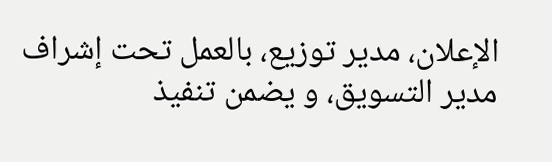الإعلان، مدير توزيع، بالعمل تحت إشراف مدير التسويق، و يضمن تنفيذ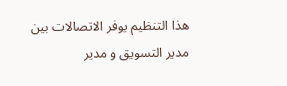هذا التنظيم يوفر الاتصالات بين مدير التسويق و مدير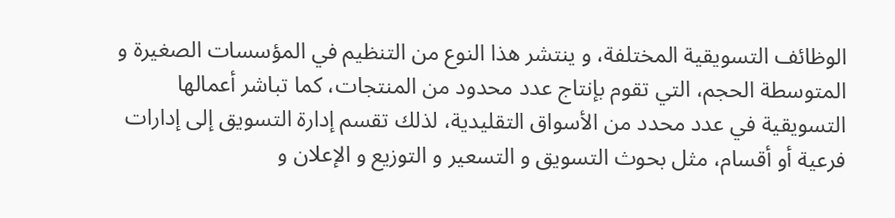الوظائف التسويقية المختلفة، و ينتشر هذا النوع من التنظيم في المؤسسات الصغيرة و المتوسطة الحجم، التي تقوم بإنتاج عدد محدود من المنتجات، كما تباشر أعمالها التسويقية في عدد محدد من الأسواق التقليدية، لذلك تقسم إدارة التسويق إلى إدارات فرعية أو أقسام، مثل بحوث التسويق و التسعير و التوزيع و الإعلان و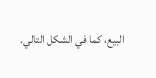البيع، كما في الشكل التالي.